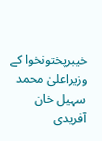خیبرپختونخوا کے وزیراعلیٰ محمد سہیل خان آفریدی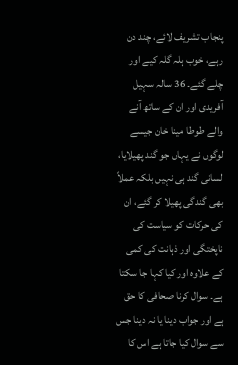پنجاب تشریف لائے، چند دن رہے، خوب ہلہ گلہ کیے اور چلے گئے۔ 36 سالہ سہیل آفریدی اور ان کے ساتھ آنے والے طوطا مینا خان جیسے لوگوں نے یہاں جو گند پھیلایا، لسانی گند ہی نہیں بلکہ عملاً بھی گندگی پھیلا کر گئے، ان کی حرکات کو سیاست کی ناپختگی اور ذہانت کی کمی کے علاوہ اور کیا کہا جا سکتا ہے۔ سوال کرنا صحافی کا حق ہے اور جواب دینا یا نہ دینا جس سے سوال کیا جاتا ہے اس کا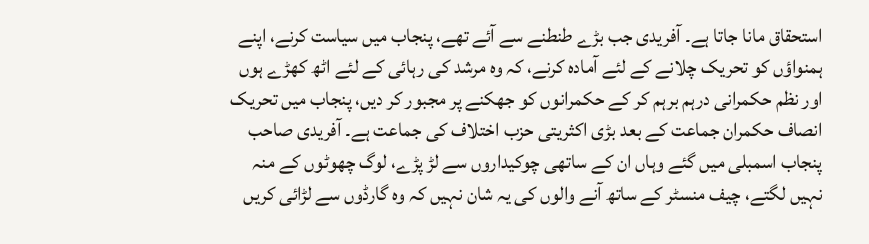استحقاق مانا جاتا ہے۔ آفریدی جب بڑے طنطنے سے آئے تھے، پنجاب میں سیاست کرنے، اپنے ہمنواؤں کو تحریک چلانے کے لئے آمادہ کرنے، کہ وہ مرشد کی رہائی کے لئے اٹھ کھڑے ہوں اور نظم حکمرانی درہم برہم کر کے حکمرانوں کو جھکنے پر مجبور کر دیں، پنجاب میں تحریک انصاف حکمران جماعت کے بعد بڑی اکثریتی حزب اختلاف کی جماعت ہے۔ آفریدی صاحب پنجاب اسمبلی میں گئے وہاں ان کے ساتھی چوکیداروں سے لڑ پڑے، لوگ چھوٹوں کے منہ نہیں لگتے، چیف منسٹر کے ساتھ آنے والوں کی یہ شان نہیں کہ وہ گارڈوں سے لڑائی کریں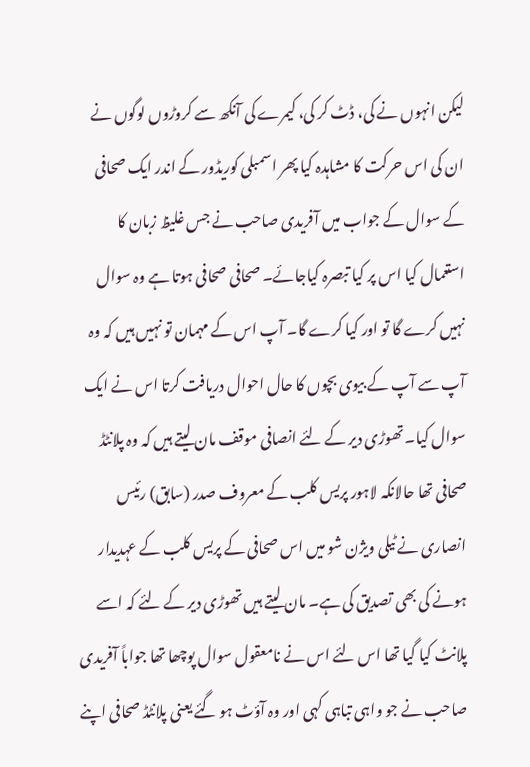لیکن انہوں نے کی، ڈٹ کر کی، کیمرے کی آنکھ سے کروڑوں لوگوں نے ان کی اس حرکت کا مشاہدہ کیا پھر اسمبلی کوریڈور کے اندر ایک صحافی کے سوال کے جواب میں آفریدی صاحب نے جس غلیظ زبان کا استعمال کیا اس پر کیا تبصرہ کیاجائے۔ صحافی صحافی ہوتا ہے وہ سوال نہیں کرے گا تو اور کیا کرے گا۔ آپ اس کے مہمان تو نہیں ہیں کہ وہ آپ سے آپ کے بیوی بچوں کا حال احوال دریافت کرتا اس نے ایک سوال کیا۔ تھوڑی دیر کے لئے انصافی موقف مان لیتے ہیں کہ وہ پلانٹڈ صحافی تھا حالانکہ لاہور پریس کلب کے معروف صدر (سابق) رئیس انصاری نے ٹیلی ویژن شو میں اس صحافی کے پریس کلب کے عہدیدار ہونے کی بھی تصدیق کی ہے۔ مان لیتے ہیں تھوڑی دیر کے لئے کہ اسے پلانٹ کیا گیا تھا اس لئے اس نے نامعقول سوال پوچھا تھا جواباً آفریدی صاحب نے جو واہی تباہی کہی اور وہ آؤٹ ہو گئے یعنی پلانٹڈ صحافی اپنے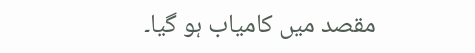مقصد میں کامیاب ہو گیا۔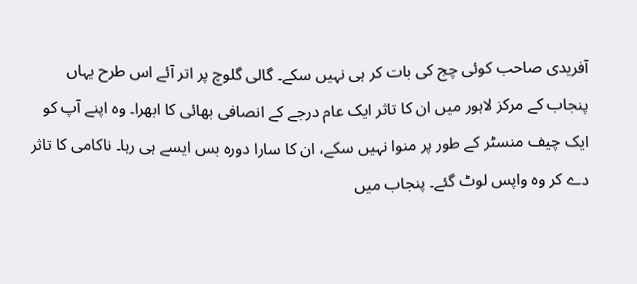آفریدی صاحب کوئی چج کی بات کر ہی نہیں سکے۔ گالی گلوچ پر اتر آئے اس طرح یہاں پنجاب کے مرکز لاہور میں ان کا تاثر ایک عام درجے کے انصافی بھائی کا ابھرا۔ وہ اپنے آپ کو ایک چیف منسٹر کے طور پر منوا نہیں سکے، ان کا سارا دورہ بس ایسے ہی رہا۔ ناکامی کا تاثر دے کر وہ واپس لوٹ گئے۔ پنجاب میں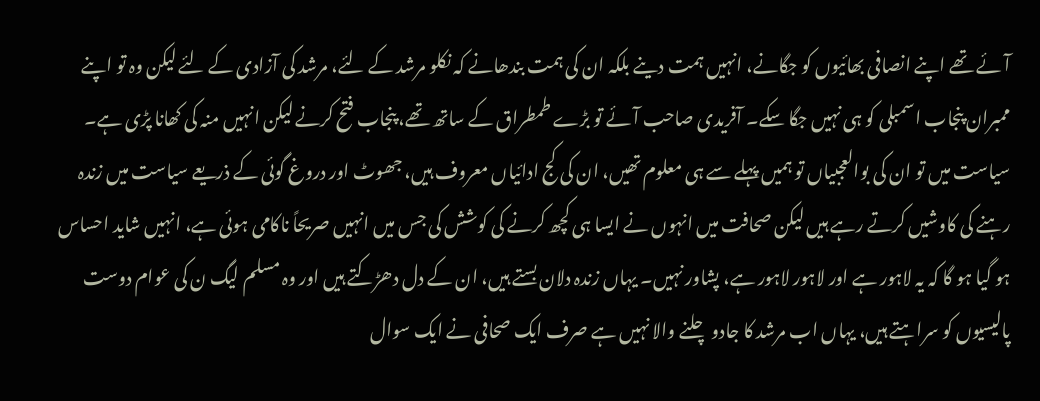آئے تھے اپنے انصافی بھائیوں کو جگانے، انہیں ہمت دینے بلکہ ان کی ہمت بندھانے کہ نکلو مرشد کے لئے، مرشد کی آزادی کے لئے لیکن وہ تو اپنے ممبران پنجاب اسمبلی کو ہی نہیں جگا سکے۔ آفریدی صاحب آئے تو بڑے طمطراق کے ساتھ تھے، پنجاب فتح کرنے لیکن انہیں منہ کی کھانا پڑی ہے۔ سیاست میں تو ان کی بوالعجبیاں تو ہمیں پہلے سے ہی معلوم تھیں، ان کی کج ادائیاں معروف ہیں، جھوٹ اور دروغ گوئی کے ذریعے سیاست میں زندہ رہنے کی کاوشیں کرتے رہے ہیں لیکن صحافت میں انہوں نے ایسا ہی کچھ کرنے کی کوشش کی جس میں انہیں صریحاً ناکامی ہوئی ہے، انہیں شاید احساس ہو گیا ہو گا کہ یہ لاہور ہے اور لاہور لاہور ہے، پشاور نہیں۔ یہاں زندہ دلان بستے ہیں، ان کے دل دھڑکتے ہیں اور وہ مسلم لیگ ن کی عوام دوست پالیسیوں کو سراہتے ہیں، یہاں اب مرشد کا جادو چلنے والا نہیں ہے صرف ایک صحافی نے ایک سوال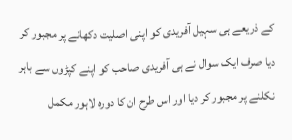کے ذریعے ہی سہیل آفریدی کو اپنی اصلیت دکھانے پر مجبور کر دیا صرف ایک سوال نے ہی آفریدی صاحب کو اپنے کپڑوں سے باہر نکلنے پر مجبور کر دیا اور اس طرح ان کا دورہ لاہور مکمل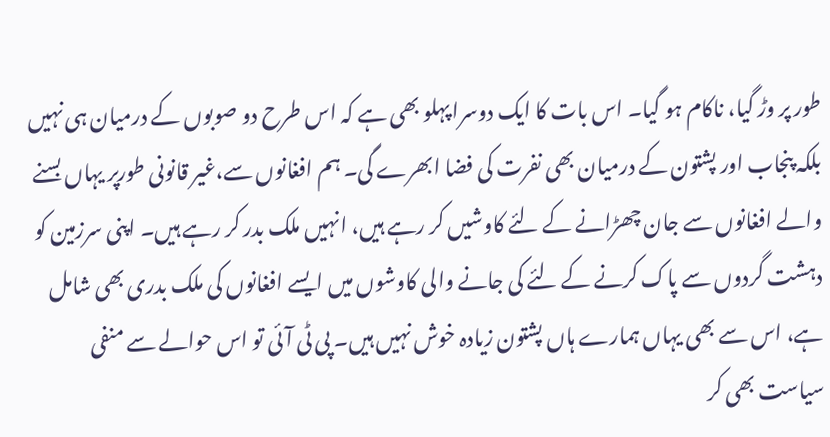طور پر وڑ گیا، ناکام ہو گیا۔ اس بات کا ایک دوسرا پہلو بھی ہے کہ اس طرح دو صوبوں کے درمیان ہی نہیں بلکہ پنجاب اور پشتون کے درمیان بھی نفرت کی فضا ابھرے گی۔ ہم افغانوں سے،غیر قانونی طورپر یہاں بسنے والے افغانوں سے جان چھڑانے کے لئے کاوشیں کر رہے ہیں، انہیں ملک بدر کر رہے ہیں۔ اپنی سرزمین کو دہشت گردوں سے پاک کرنے کے لئے کی جانے والی کاوشوں میں ایسے افغانوں کی ملک بدری بھی شامل ہے، اس سے بھی یہاں ہمارے ہاں پشتون زیادہ خوش نہیں ہیں۔ پی ٹی آئی تو اس حوالے سے منفی سیاست بھی کر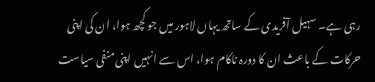رہی ہے۔ سہیل آفریدی کے ساتھ یہاں لاہور میں جو کچھ ہوا، ان کی اپنی حرکات کے باعث ان کا دورہ ناکام ہوا، اس سے انہیں اپنی منفی سیاست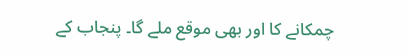چمکانے کا اور بھی موقع ملے گا۔ پنجاب کے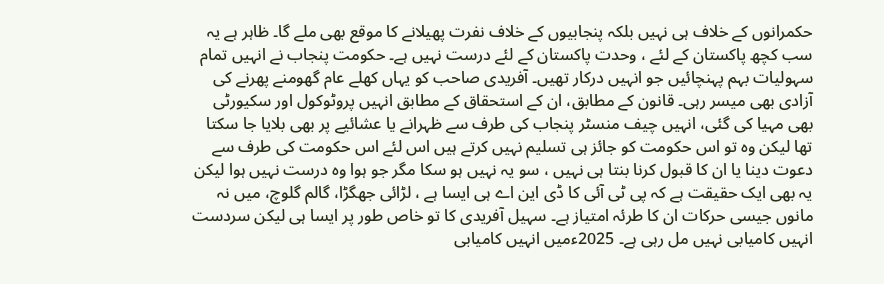حکمرانوں کے خلاف ہی نہیں بلکہ پنجابیوں کے خلاف نفرت پھیلانے کا موقع بھی ملے گا۔ ظاہر ہے یہ سب کچھ پاکستان کے لئے ، وحدت پاکستان کے لئے درست نہیں ہے۔ حکومت پنجاب نے انہیں تمام سہولیات بہم پہنچائیں جو انہیں درکار تھیں۔ آفریدی صاحب کو یہاں کھلے عام گھومنے پھرنے کی آزادی بھی میسر رہی۔ قانون کے مطابق، ان کے استحقاق کے مطابق انہیں پروٹوکول اور سکیورٹی بھی مہیا کی گئی، انہیں چیف منسٹر پنجاب کی طرف سے ظہرانے یا عشائیے پر بھی بلایا جا سکتا تھا لیکن وہ تو اس حکومت کو جائز ہی تسلیم نہیں کرتے ہیں اس لئے اس حکومت کی طرف سے دعوت دینا یا ان کا قبول کرنا بنتا ہی نہیں ، سو یہ نہیں ہو سکا مگر جو ہوا وہ درست نہیں ہوا لیکن یہ بھی ایک حقیقت ہے کہ پی ٹی آئی کا ڈی این اے ہی ایسا ہے ، لڑائی جھگڑا، گالم گلوچ، میں نہ مانوں جیسی حرکات ان کا طرئہ امتیاز ہے۔ سہیل آفریدی کا تو خاص طور پر ایسا ہی لیکن سردست انہیں کامیابی نہیں مل رہی ہے۔ 2025ءمیں انہیں کامیابی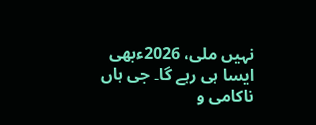نہیں ملی، 2026ءبھی ایسا ہی رہے گا۔ جی ہاں ناکامی و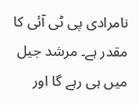نامرادی پی ٹی آئی کا مقدر ہے۔ مرشد جیل میں ہی رہے گا اور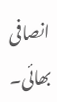انصافی بھائی۔